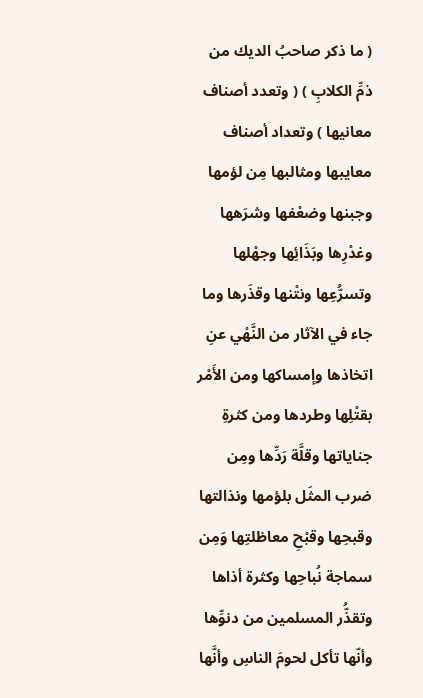( ما ذكر صاحبُ الديك من ذمِّ الكلابِ ) ( وتعدد أصناف معانيها ) وتعداد أصناف معايبها ومثالبها مِن لؤمها وجبنها وضعْفها وشرَهها وغدْرِها وبَذَائِها وجهْلها وتسرُّعِها ونتْنها وقذَرها وما جاء في الآثار من النَّهْي عنِ اتخاذها وإمساكها ومن الأَمْر بقتْلِها وطردها ومن كثرةِ جناياتها وقلَّة رَدِّها ومِن ضرب المثَل بلؤمها ونذالتها وقبحِها وقبْحِ معاظلتِها وَمِن سماجة نُباحِها وكثرة أذاها وتقذُّر المسلمين من دنوِّها وأنّها تأكل لحومَ الناسِ وأنَّها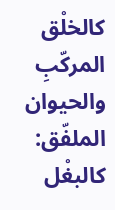كالخلْق المركّبِ والحيوان الملفّق: كالبغْل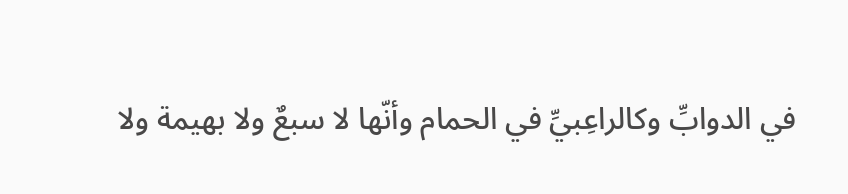في الدوابِّ وكالراعِبيِّ في الحمام وأنّها لا سبعٌ ولا بهيمة ولا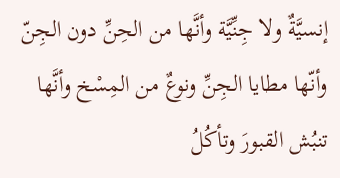إنسيَّةٌ ولا جِنِّيَّة وأنَّها من الحِنِّ دون الجِنّ وأنّها مطايا الجِنِّ ونوعٌ من المِسْخ وأنَّها تنبُش القبورَ وتأكُلُ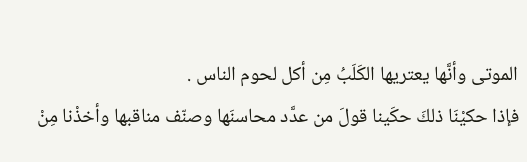الموتى وأنَّها يعتريها الكَلَبُ مِن أكل لحوم الناس .
فإذا حكيْنَا ذلكَ حكَينا قولَ من عدَّد محاسنَها وصنّف مناقبها وأخذْنا مِنْ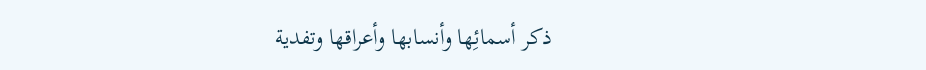ذكر أسمائِها وأنسابها وأعراقها وتفدية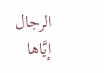الرجال إيَّاها